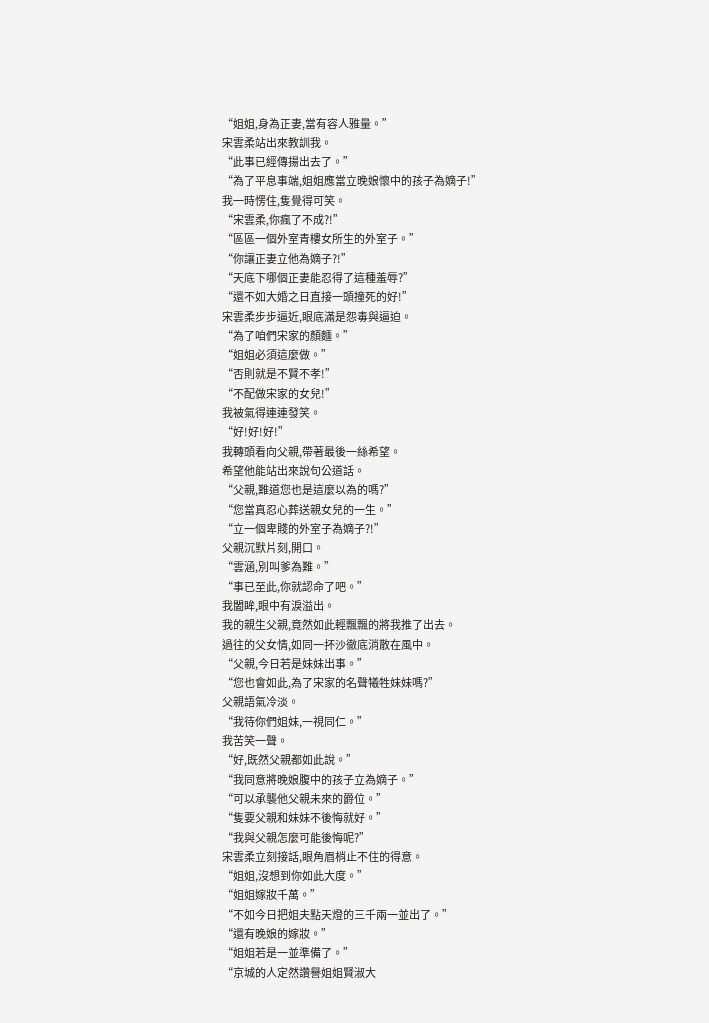“姐姐,身為正妻,當有容人雅量。”
宋雲柔站出來教訓我。
“此事已經傳揚出去了。”
“為了平息事端,姐姐應當立晚娘懷中的孩子為嫡子!”
我一時愣住,隻覺得可笑。
“宋雲柔,你瘋了不成?!”
“區區一個外室青樓女所生的外室子。”
“你讓正妻立他為嫡子?!”
“天底下哪個正妻能忍得了這種羞辱?”
“還不如大婚之日直接一頭撞死的好!”
宋雲柔步步逼近,眼底滿是怨毒與逼迫。
“為了咱們宋家的顏麵。”
“姐姐必須這麼做。”
“否則就是不賢不孝!”
“不配做宋家的女兒!”
我被氣得連連發笑。
“好!好!好!”
我轉頭看向父親,帶著最後一絲希望。
希望他能站出來說句公道話。
“父親,難道您也是這麼以為的嗎?”
“您當真忍心葬送親女兒的一生。”
“立一個卑賤的外室子為嫡子?!”
父親沉默片刻,開口。
“雲涵,別叫爹為難。”
“事已至此,你就認命了吧。”
我闔眸,眼中有淚溢出。
我的親生父親,竟然如此輕飄飄的將我推了出去。
過往的父女情,如同一抔沙徹底消散在風中。
“父親,今日若是妹妹出事。”
“您也會如此,為了宋家的名聲犧牲妹妹嗎?”
父親語氣冷淡。
“我待你們姐妹,一視同仁。”
我苦笑一聲。
“好,既然父親都如此說。”
“我同意將晚娘腹中的孩子立為嫡子。”
“可以承襲他父親未來的爵位。”
“隻要父親和妹妹不後悔就好。”
“我與父親怎麼可能後悔呢?”
宋雲柔立刻接話,眼角眉梢止不住的得意。
“姐姐,沒想到你如此大度。”
“姐姐嫁妝千萬。”
“不如今日把姐夫點天燈的三千兩一並出了。”
“還有晚娘的嫁妝。”
“姐姐若是一並準備了。”
“京城的人定然讚譽姐姐賢淑大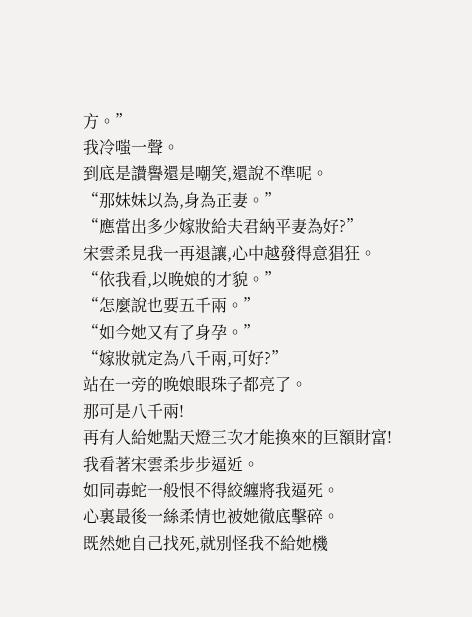方。”
我冷嗤一聲。
到底是讚譽還是嘲笑,還說不準呢。
“那妹妹以為,身為正妻。”
“應當出多少嫁妝給夫君納平妻為好?”
宋雲柔見我一再退讓,心中越發得意猖狂。
“依我看,以晚娘的才貌。”
“怎麼說也要五千兩。”
“如今她又有了身孕。”
“嫁妝就定為八千兩,可好?”
站在一旁的晚娘眼珠子都亮了。
那可是八千兩!
再有人給她點天燈三次才能換來的巨額財富!
我看著宋雲柔步步逼近。
如同毒蛇一般恨不得絞纏將我逼死。
心裏最後一絲柔情也被她徹底擊碎。
既然她自己找死,就別怪我不給她機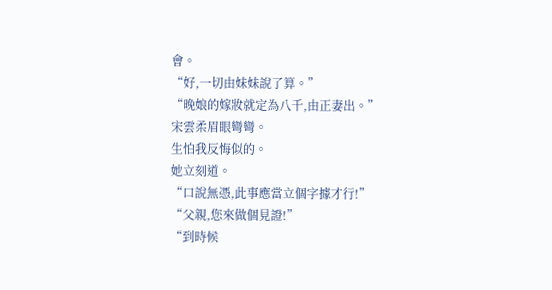會。
“好,一切由妹妹說了算。”
“晚娘的嫁妝就定為八千,由正妻出。”
宋雲柔眉眼彎彎。
生怕我反悔似的。
她立刻道。
“口說無憑,此事應當立個字據才行!”
“父親,您來做個見證!”
“到時候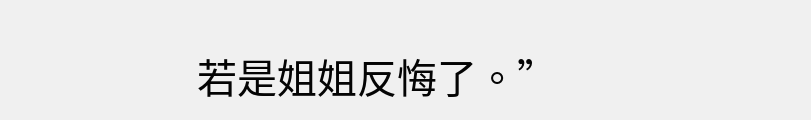若是姐姐反悔了。”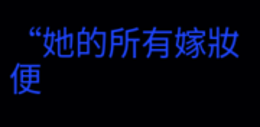“她的所有嫁妝便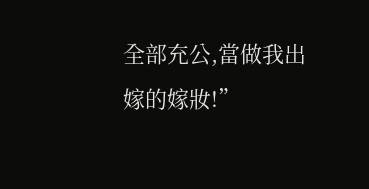全部充公,當做我出嫁的嫁妝!”